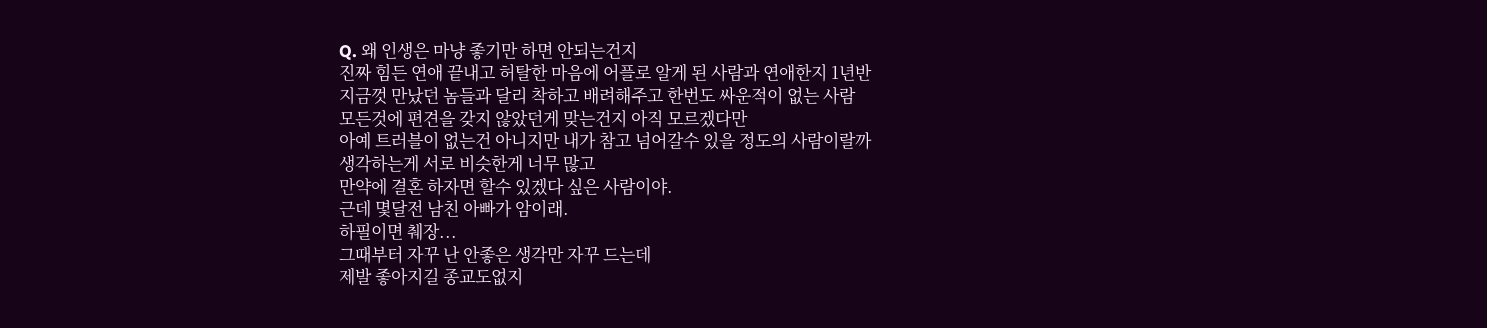Q. 왜 인생은 마냥 좋기만 하면 안되는건지
진짜 힘든 연애 끝내고 허탈한 마음에 어플로 알게 된 사람과 연애한지 1년반
지금껏 만났던 놈들과 달리 착하고 배려해주고 한번도 싸운적이 없는 사람
모든것에 편견을 갖지 않았던게 맞는건지 아직 모르겠다만
아예 트러블이 없는건 아니지만 내가 참고 넘어갈수 있을 정도의 사람이랄까
생각하는게 서로 비슷한게 너무 많고
만약에 결혼 하자면 할수 있겠다 싶은 사람이야.
근데 몇달전 남친 아빠가 암이래.
하필이면 췌장...
그때부터 자꾸 난 안좋은 생각만 자꾸 드는데
제발 좋아지길 종교도없지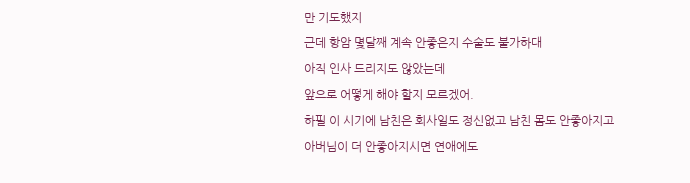만 기도했지
근데 항암 몇달째 계속 안좋은지 수술도 불가하대
아직 인사 드리지도 않았는데
앞으로 어떻게 해야 할지 모르겠어.
하필 이 시기에 남친은 회사일도 정신없고 남친 몸도 안좋아지고
아버님이 더 안좋아지시면 연애에도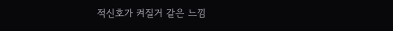적신호가 켜질거 같은 느낌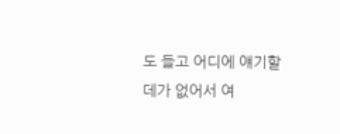도 들고 어디에 얘기할데가 없어서 여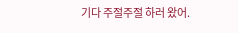기다 주절주절 하러 왔어.